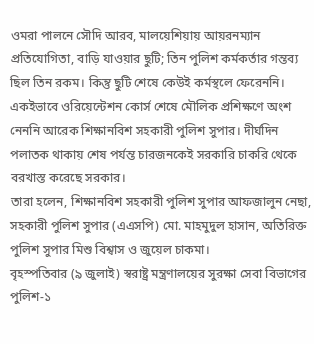ওমরা পালনে সৌদি আরব, মালয়েশিয়ায় আয়রনম্যান প্রতিযোগিতা, বাড়ি যাওয়ার ছুটি; তিন পুলিশ কর্মকর্তার গন্তব্য ছিল তিন রকম। কিন্তু ছুটি শেষে কেউই কর্মস্থলে ফেরেননি। একইভাবে ওরিয়েন্টেশন কোর্স শেষে মৌলিক প্রশিক্ষণে অংশ নেননি আরেক শিক্ষানবিশ সহকারী পুলিশ সুপার। দীর্ঘদিন পলাতক থাকায় শেষ পর্যন্ত চারজনকেই সরকারি চাকরি থেকে বরখাস্ত করেছে সরকার।
তারা হলেন, শিক্ষানবিশ সহকারী পুলিশ সুপার আফজালুন নেছা, সহকারী পুলিশ সুপার (এএসপি) মো. মাহমুদুল হাসান, অতিরিক্ত পুলিশ সুপার মিশু বিশ্বাস ও জুয়েল চাকমা।
বৃহস্পতিবার (৯ জুলাই) স্বরাষ্ট্র মন্ত্রণালয়ের সুরক্ষা সেবা বিভাগের পুলিশ-১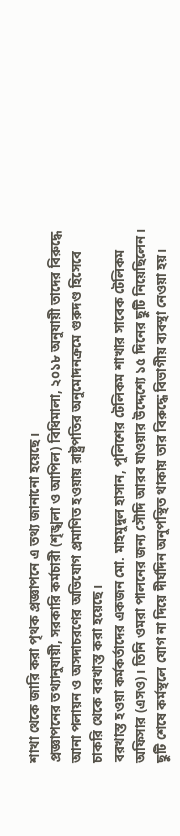শাখা থেকে জারি করা পৃথক প্রজ্ঞাপনে এ তথ্য জানানো হয়েছে।
প্রজ্ঞাপনের তথ্যানুযায়ী, সরকারি কর্মচারী (শৃঙ্খলা ও আপিল) বিধিমালা, ২০১৮ অনুযায়ী তাদের বিরুদ্ধে আনা পলায়ন ও অসদাচরণের অভিযোগ প্রমাণিত হওয়ায় রাষ্ট্রপতির অনুমোদনক্রমে গুরুদণ্ড হিসেবে চাকরি থেকে বরখাস্ত করা হয়েছে।
বরখাস্ত হওয়া কর্মকর্তাদের একজন মো. মাহমুদুল হাসান, পুলিশের টেলিকম শাখার সাবেক টেলিকম অফিসার (এসও)। তিনি ওমরা পালনের জন্য সৌদি আরব যাওয়ার উদ্দেশ্যে ১৫ দিনের ছুটি নিয়েছিলেন। ছুটি শেষে কর্মস্থলে যোগ না দিয়ে দীর্ঘদিন অনুপস্থিত থাকায় তার বিরুদ্ধে বিভাগীয় ব্যবস্থা নেওয়া হয়।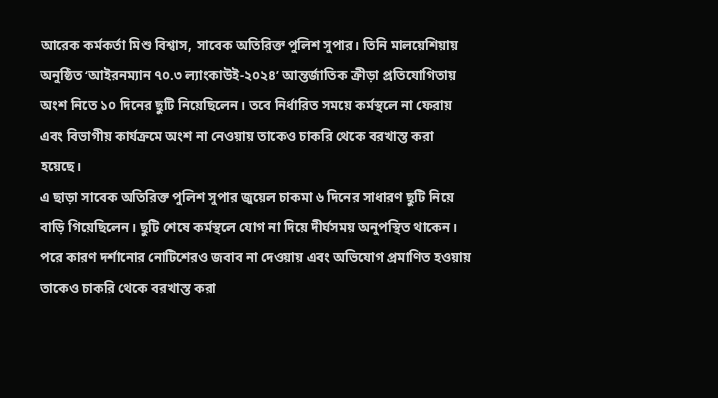আরেক কর্মকর্তা মিশু বিশ্বাস, সাবেক অতিরিক্ত পুলিশ সুপার। তিনি মালয়েশিয়ায় অনুষ্ঠিত ‘আইরনম্যান ৭০.৩ ল্যাংকাউই-২০২৪’ আন্তর্জাতিক ক্রীড়া প্রতিযোগিতায় অংশ নিতে ১০ দিনের ছুটি নিয়েছিলেন। তবে নির্ধারিত সময়ে কর্মস্থলে না ফেরায় এবং বিভাগীয় কার্যক্রমে অংশ না নেওয়ায় তাকেও চাকরি থেকে বরখাস্ত করা হয়েছে।
এ ছাড়া সাবেক অতিরিক্ত পুলিশ সুপার জুয়েল চাকমা ৬ দিনের সাধারণ ছুটি নিয়ে বাড়ি গিয়েছিলেন। ছুটি শেষে কর্মস্থলে যোগ না দিয়ে দীর্ঘসময় অনুপস্থিত থাকেন। পরে কারণ দর্শানোর নোটিশেরও জবাব না দেওয়ায় এবং অভিযোগ প্রমাণিত হওয়ায় তাকেও চাকরি থেকে বরখাস্ত করা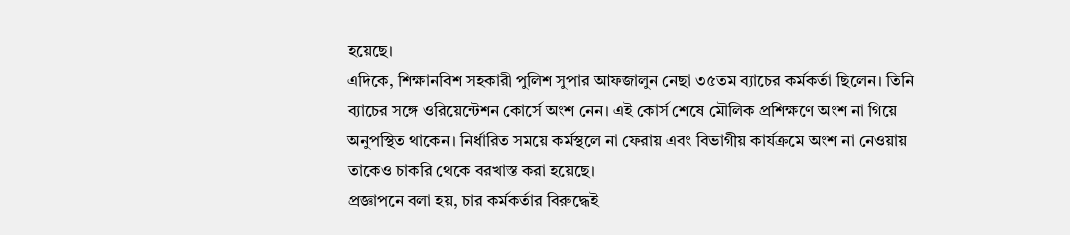হয়েছে।
এদিকে, শিক্ষানবিশ সহকারী পুলিশ সুপার আফজালুন নেছা ৩৫তম ব্যাচের কর্মকর্তা ছিলেন। তিনি ব্যাচের সঙ্গে ওরিয়েন্টেশন কোর্সে অংশ নেন। এই কোর্স শেষে মৌলিক প্রশিক্ষণে অংশ না গিয়ে অনুপস্থিত থাকেন। নির্ধারিত সময়ে কর্মস্থলে না ফেরায় এবং বিভাগীয় কার্যক্রমে অংশ না নেওয়ায় তাকেও চাকরি থেকে বরখাস্ত করা হয়েছে।
প্রজ্ঞাপনে বলা হয়, চার কর্মকর্তার বিরুদ্ধেই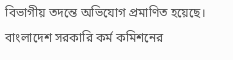বিভাগীয় তদন্তে অভিযোগ প্রমাণিত হয়েছে। বাংলাদেশ সরকারি কর্ম কমিশনের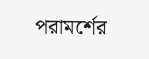পরামর্শের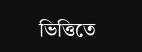ভিত্তিতে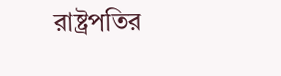রাষ্ট্রপতির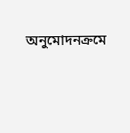অনুমোদনক্রমে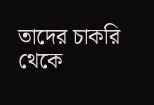তাদের চাকরি থেকে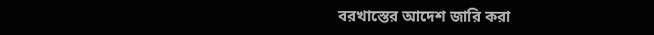বরখাস্তের আদেশ জারি করা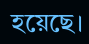হয়েছে।